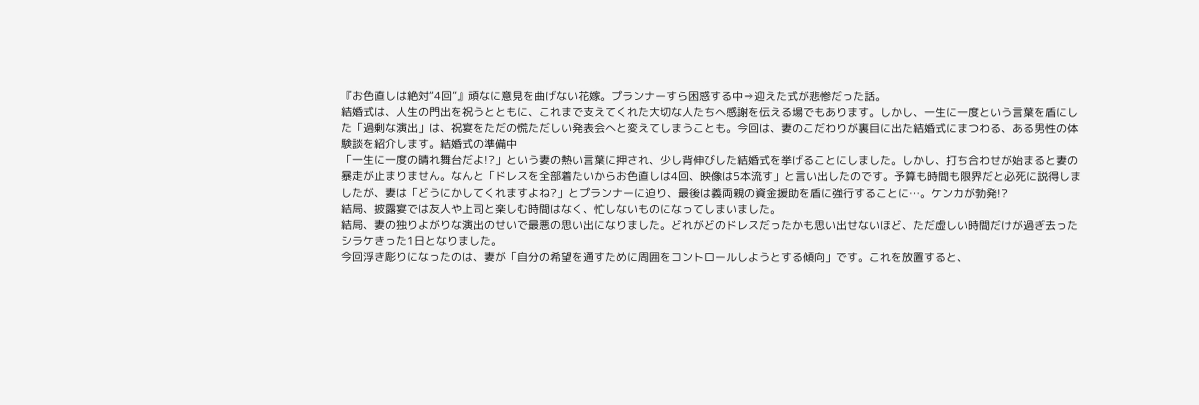『お色直しは絶対“4回”』頑なに意見を曲げない花嫁。プランナーすら困惑する中⇒迎えた式が悲惨だった話。
結婚式は、人生の門出を祝うとともに、これまで支えてくれた大切な人たちへ感謝を伝える場でもあります。しかし、一生に一度という言葉を盾にした「過剰な演出」は、祝宴をただの慌ただしい発表会へと変えてしまうことも。今回は、妻のこだわりが裏目に出た結婚式にまつわる、ある男性の体験談を紹介します。結婚式の準備中
「一生に一度の晴れ舞台だよ!?」という妻の熱い言葉に押され、少し背伸びした結婚式を挙げることにしました。しかし、打ち合わせが始まると妻の暴走が止まりません。なんと「ドレスを全部着たいからお色直しは4回、映像は5本流す」と言い出したのです。予算も時間も限界だと必死に説得しましたが、妻は「どうにかしてくれますよね?」とプランナーに迫り、最後は義両親の資金援助を盾に強行することに…。ケンカが勃発!?
結局、披露宴では友人や上司と楽しむ時間はなく、忙しないものになってしまいました。
結局、妻の独りよがりな演出のせいで最悪の思い出になりました。どれがどのドレスだったかも思い出せないほど、ただ虚しい時間だけが過ぎ去ったシラケきった1日となりました。
今回浮き彫りになったのは、妻が「自分の希望を通すために周囲をコントロールしようとする傾向」です。これを放置すると、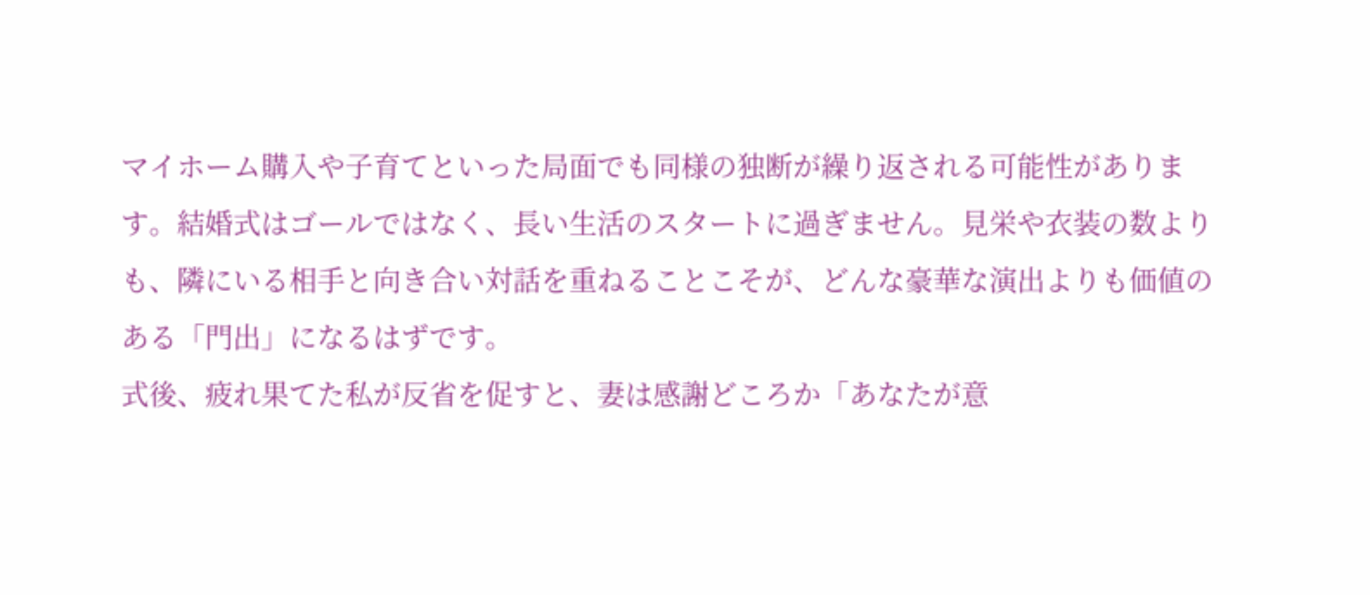マイホーム購入や子育てといった局面でも同様の独断が繰り返される可能性があります。結婚式はゴールではなく、長い生活のスタートに過ぎません。見栄や衣装の数よりも、隣にいる相手と向き合い対話を重ねることこそが、どんな豪華な演出よりも価値のある「門出」になるはずです。
式後、疲れ果てた私が反省を促すと、妻は感謝どころか「あなたが意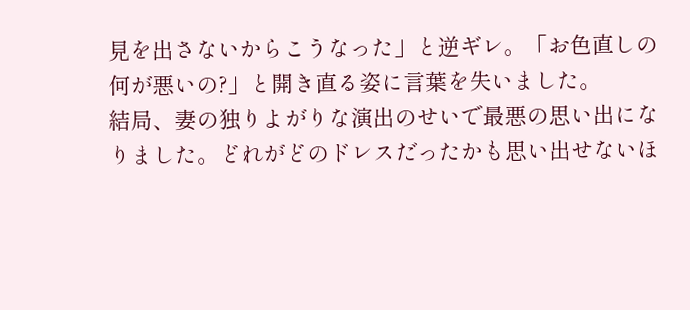見を出さないからこうなった」と逆ギレ。「お色直しの何が悪いの?」と開き直る姿に言葉を失いました。
結局、妻の独りよがりな演出のせいで最悪の思い出になりました。どれがどのドレスだったかも思い出せないほ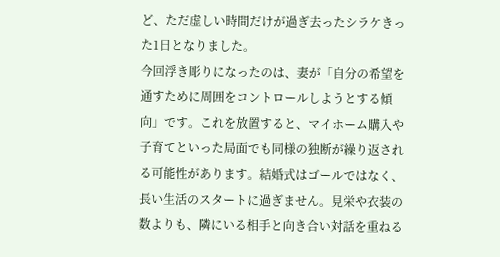ど、ただ虚しい時間だけが過ぎ去ったシラケきった1日となりました。
今回浮き彫りになったのは、妻が「自分の希望を通すために周囲をコントロールしようとする傾向」です。これを放置すると、マイホーム購入や子育てといった局面でも同様の独断が繰り返される可能性があります。結婚式はゴールではなく、長い生活のスタートに過ぎません。見栄や衣装の数よりも、隣にいる相手と向き合い対話を重ねる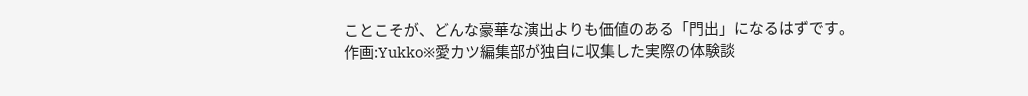ことこそが、どんな豪華な演出よりも価値のある「門出」になるはずです。
作画:Yukko※愛カツ編集部が独自に収集した実際の体験談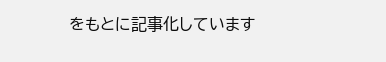をもとに記事化しています